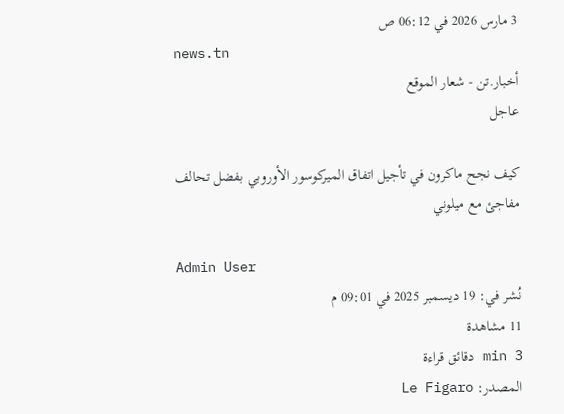3 مارس 2026 في 06:12 ص
news.tn
أخبار.تن - شعار الموقع
عاجل

كيف نجح ماكرون في تأجيل اتفاق الميركوسور الأوروبي بفضل تحالف مفاجئ مع ميلوني

Admin User
نُشر في: 19 ديسمبر 2025 في 09:01 م
11 مشاهدة
3 min دقائق قراءة
المصدر: Le Figaro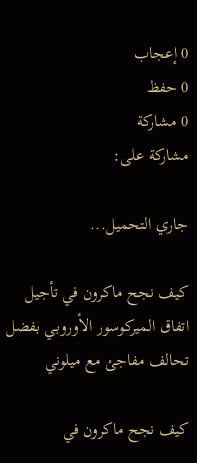0 إعجاب
0 حفظ
0 مشاركة
مشاركة على:

جاري التحميل...

كيف نجح ماكرون في تأجيل اتفاق الميركوسور الأوروبي بفضل تحالف مفاجئ مع ميلوني

كيف نجح ماكرون في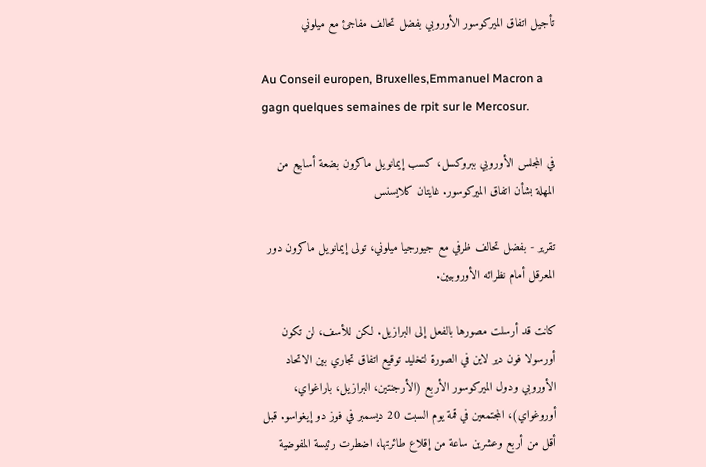تأجيل اتفاق الميركوسور الأوروبي بفضل تحالف مفاجئ مع ميلوني

Au Conseil europen, Bruxelles,Emmanuel Macron a gagn quelques semaines de rpit sur le Mercosur.

في المجلس الأوروبي ببروكسل، كسب إيمانويل ماكرون بضعة أسابيع من المهلة بشأن اتفاق الميركوسور. غايتان كلايسنس

تقرير - بفضل تحالف ظرفي مع جيورجيا ميلوني، تولى إيمانويل ماكرون دور المعرقل أمام نظرائه الأوروبيين.

كانت قد أرسلت مصورها بالفعل إلى البرازيل. لكن للأسف، لن تكون أورسولا فون دير لاين في الصورة لتخليد توقيع اتفاق تجاري بين الاتحاد الأوروبي ودول الميركوسور الأربع (الأرجنتين، البرازيل، باراغواي، أوروغواي)، المجتمعين في قمة يوم السبت 20 ديسمبر في فوز دو إيغواسو. قبل أقل من أربع وعشرين ساعة من إقلاع طائرتها، اضطرت رئيسة المفوضية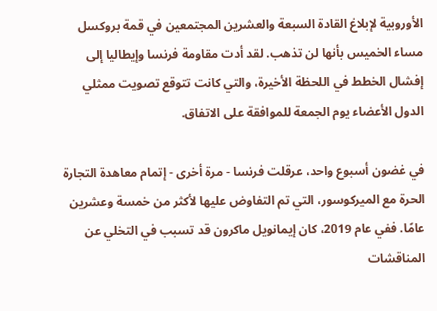الأوروبية لإبلاغ القادة السبعة والعشرين المجتمعين في قمة بروكسل مساء الخميس بأنها لن تذهب. لقد أدت مقاومة فرنسا وإيطاليا إلى إفشال الخطط في اللحظة الأخيرة، والتي كانت تتوقع تصويت ممثلي الدول الأعضاء يوم الجمعة للموافقة على الاتفاق.

في غضون أسبوع واحد، عرقلت فرنسا - مرة أخرى - إتمام معاهدة التجارة الحرة مع الميركوسور، التي تم التفاوض عليها لأكثر من خمسة وعشرين عامًا. ففي عام 2019، كان إيمانويل ماكرون قد تسبب في التخلي عن المناقشات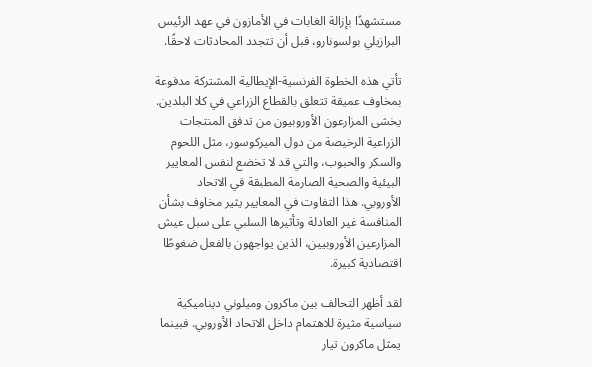مستشهدًا بإزالة الغابات في الأمازون في عهد الرئيس البرازيلي بولسونارو، قبل أن تتجدد المحادثات لاحقًا.

تأتي هذه الخطوة الفرنسية-الإيطالية المشتركة مدفوعة بمخاوف عميقة تتعلق بالقطاع الزراعي في كلا البلدين. يخشى المزارعون الأوروبيون من تدفق المنتجات الزراعية الرخيصة من دول الميركوسور، مثل اللحوم والسكر والحبوب، والتي قد لا تخضع لنفس المعايير البيئية والصحية الصارمة المطبقة في الاتحاد الأوروبي. هذا التفاوت في المعايير يثير مخاوف بشأن المنافسة غير العادلة وتأثيرها السلبي على سبل عيش المزارعين الأوروبيين، الذين يواجهون بالفعل ضغوطًا اقتصادية كبيرة.

لقد أظهر التحالف بين ماكرون وميلوني ديناميكية سياسية مثيرة للاهتمام داخل الاتحاد الأوروبي. فبينما يمثل ماكرون تيار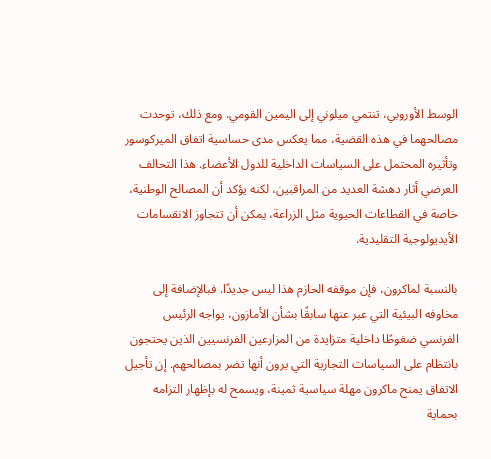الوسط الأوروبي، تنتمي ميلوني إلى اليمين القومي. ومع ذلك، توحدت مصالحهما في هذه القضية، مما يعكس مدى حساسية اتفاق الميركوسور وتأثيره المحتمل على السياسات الداخلية للدول الأعضاء. هذا التحالف العرضي أثار دهشة العديد من المراقبين، لكنه يؤكد أن المصالح الوطنية، خاصة في القطاعات الحيوية مثل الزراعة، يمكن أن تتجاوز الانقسامات الأيديولوجية التقليدية.

بالنسبة لماكرون، فإن موقفه الحازم هذا ليس جديدًا. فبالإضافة إلى مخاوفه البيئية التي عبر عنها سابقًا بشأن الأمازون، يواجه الرئيس الفرنسي ضغوطًا داخلية متزايدة من المزارعين الفرنسيين الذين يحتجون بانتظام على السياسات التجارية التي يرون أنها تضر بمصالحهم. إن تأجيل الاتفاق يمنح ماكرون مهلة سياسية ثمينة، ويسمح له بإظهار التزامه بحماية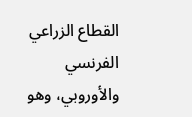القطاع الزراعي الفرنسي والأوروبي، وهو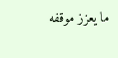ما يعزز موقفه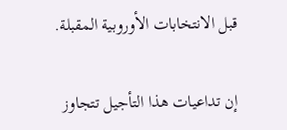قبل الانتخابات الأوروبية المقبلة.

إن تداعيات هذا التأجيل تتجاوز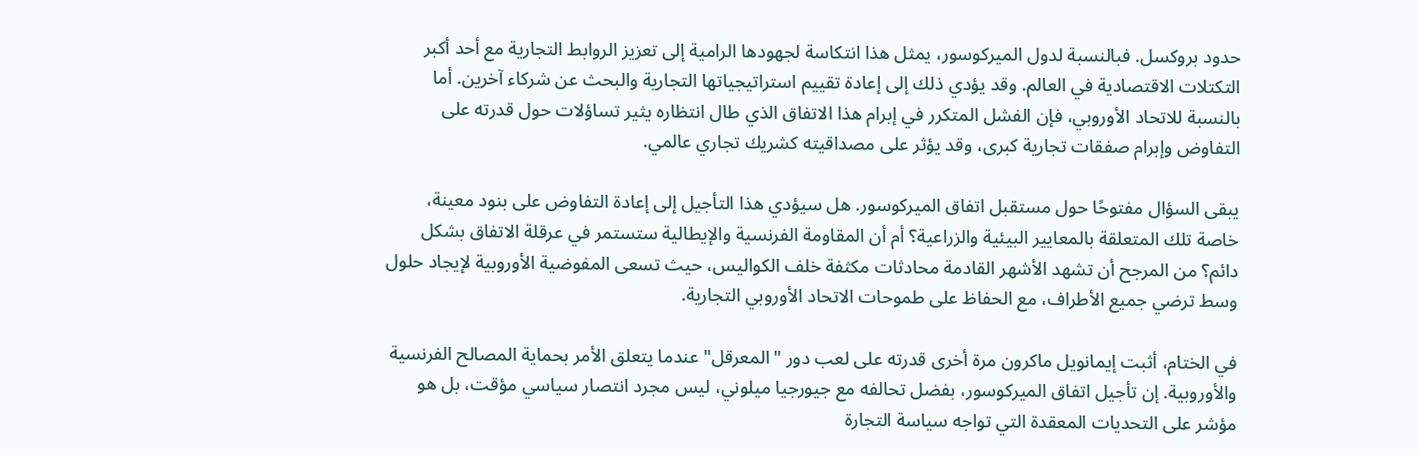حدود بروكسل. فبالنسبة لدول الميركوسور، يمثل هذا انتكاسة لجهودها الرامية إلى تعزيز الروابط التجارية مع أحد أكبر التكتلات الاقتصادية في العالم. وقد يؤدي ذلك إلى إعادة تقييم استراتيجياتها التجارية والبحث عن شركاء آخرين. أما بالنسبة للاتحاد الأوروبي، فإن الفشل المتكرر في إبرام هذا الاتفاق الذي طال انتظاره يثير تساؤلات حول قدرته على التفاوض وإبرام صفقات تجارية كبرى، وقد يؤثر على مصداقيته كشريك تجاري عالمي.

يبقى السؤال مفتوحًا حول مستقبل اتفاق الميركوسور. هل سيؤدي هذا التأجيل إلى إعادة التفاوض على بنود معينة، خاصة تلك المتعلقة بالمعايير البيئية والزراعية؟ أم أن المقاومة الفرنسية والإيطالية ستستمر في عرقلة الاتفاق بشكل دائم؟ من المرجح أن تشهد الأشهر القادمة محادثات مكثفة خلف الكواليس، حيث تسعى المفوضية الأوروبية لإيجاد حلول وسط ترضي جميع الأطراف، مع الحفاظ على طموحات الاتحاد الأوروبي التجارية.

في الختام، أثبت إيمانويل ماكرون مرة أخرى قدرته على لعب دور "المعرقل" عندما يتعلق الأمر بحماية المصالح الفرنسية والأوروبية. إن تأجيل اتفاق الميركوسور، بفضل تحالفه مع جيورجيا ميلوني، ليس مجرد انتصار سياسي مؤقت، بل هو مؤشر على التحديات المعقدة التي تواجه سياسة التجارة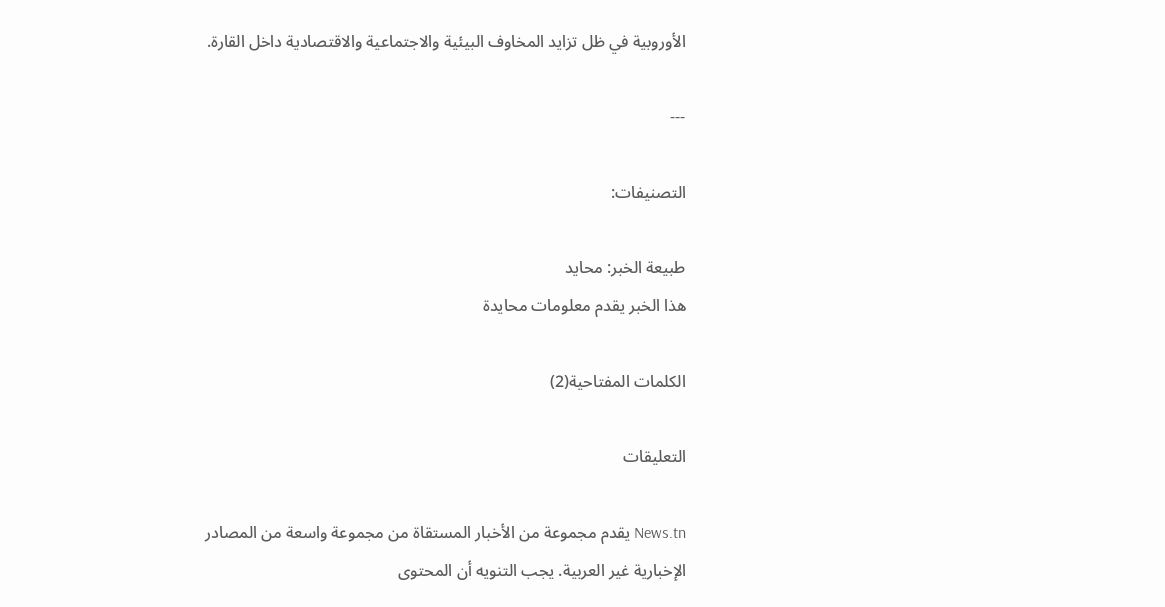الأوروبية في ظل تزايد المخاوف البيئية والاجتماعية والاقتصادية داخل القارة.

---

التصنيفات:

طبيعة الخبر: محايد
هذا الخبر يقدم معلومات محايدة

الكلمات المفتاحية(2)

التعليقات

News.tn يقدم مجموعة من الأخبار المستقاة من مجموعة واسعة من المصادر الإخبارية غير العربية. يجب التنويه أن المحتوى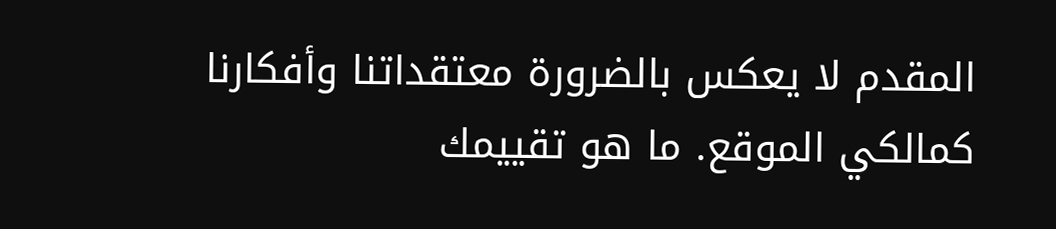المقدم لا يعكس بالضرورة معتقداتنا وأفكارنا كمالكي الموقع. ما هو تقييمك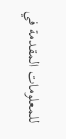للمعلومات المقدمة في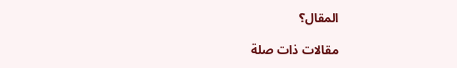المقال؟

مقالات ذات صلة